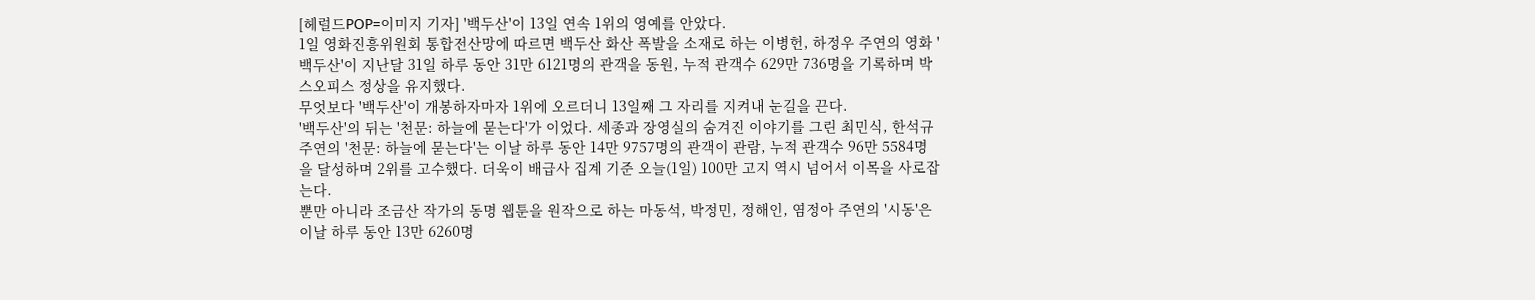[헤럴드POP=이미지 기자] '백두산'이 13일 연속 1위의 영예를 안았다.
1일 영화진흥위원회 통합전산망에 따르면 백두산 화산 폭발을 소재로 하는 이병헌, 하정우 주연의 영화 '백두산'이 지난달 31일 하루 동안 31만 6121명의 관객을 동원, 누적 관객수 629만 736명을 기록하며 박스오피스 정상을 유지했다.
무엇보다 '백두산'이 개봉하자마자 1위에 오르더니 13일째 그 자리를 지켜내 눈길을 끈다.
'백두산'의 뒤는 '천문: 하늘에 묻는다'가 이었다. 세종과 장영실의 숨겨진 이야기를 그린 최민식, 한석규 주연의 '천문: 하늘에 묻는다'는 이날 하루 동안 14만 9757명의 관객이 관람, 누적 관객수 96만 5584명을 달성하며 2위를 고수했다. 더욱이 배급사 집계 기준 오늘(1일) 100만 고지 역시 넘어서 이목을 사로잡는다.
뿐만 아니라 조금산 작가의 동명 웹툰을 원작으로 하는 마동석, 박정민, 정해인, 염정아 주연의 '시동'은 이날 하루 동안 13만 6260명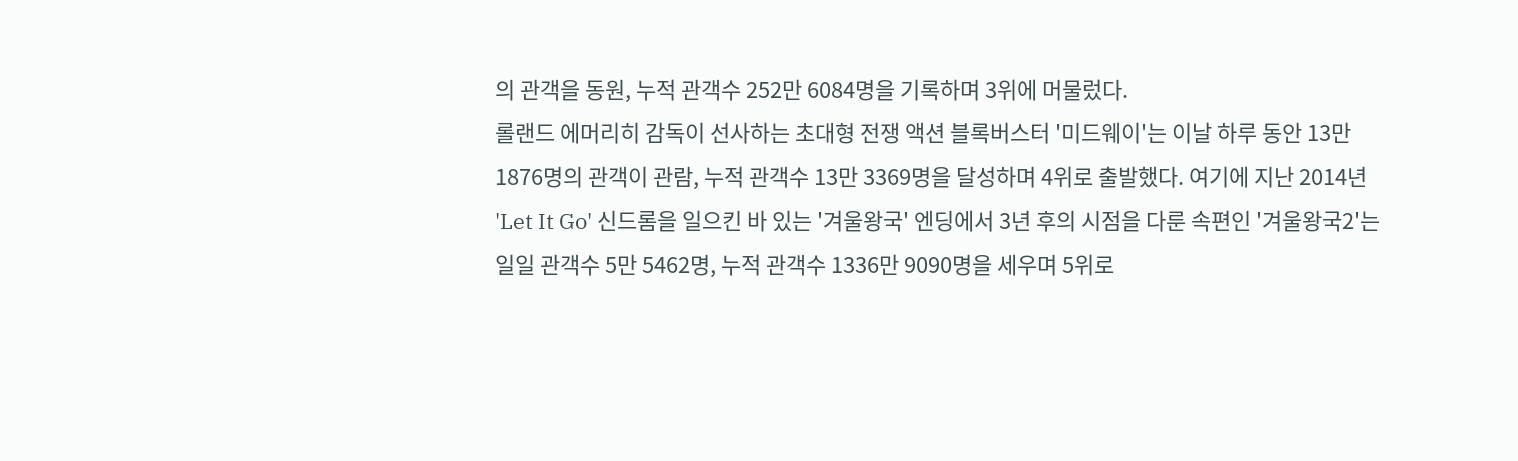의 관객을 동원, 누적 관객수 252만 6084명을 기록하며 3위에 머물렀다.
롤랜드 에머리히 감독이 선사하는 초대형 전쟁 액션 블록버스터 '미드웨이'는 이날 하루 동안 13만 1876명의 관객이 관람, 누적 관객수 13만 3369명을 달성하며 4위로 출발했다. 여기에 지난 2014년 'Let It Go' 신드롬을 일으킨 바 있는 '겨울왕국' 엔딩에서 3년 후의 시점을 다룬 속편인 '겨울왕국2'는 일일 관객수 5만 5462명, 누적 관객수 1336만 9090명을 세우며 5위로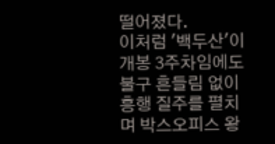떨어졌다.
이처럼 '백두산'이 개봉 3주차임에도 불구 흔들림 없이 흥행 질주를 펼치며 박스오피스 왕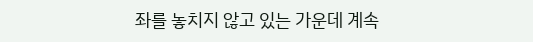좌를 놓치지 않고 있는 가운데 계속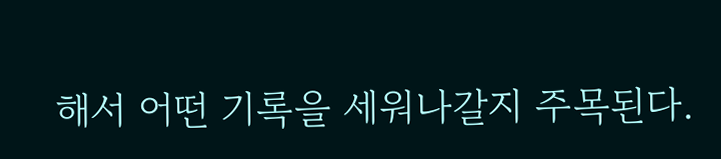해서 어떤 기록을 세워나갈지 주목된다.